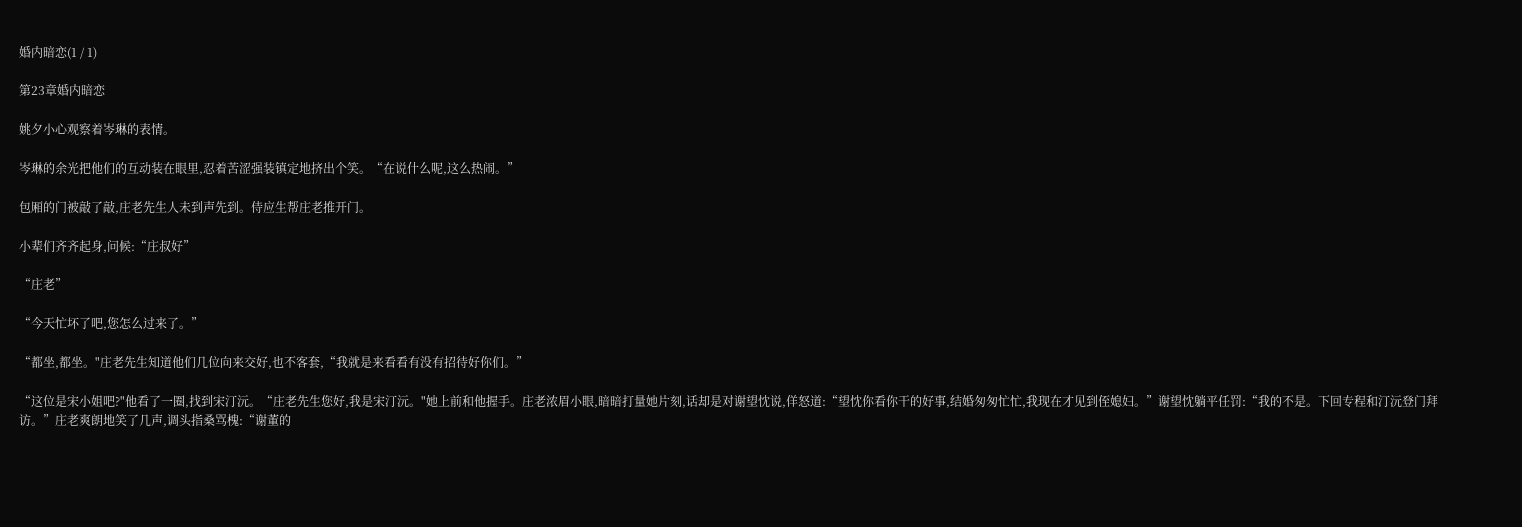婚内暗恋(1 / 1)

第23章婚内暗恋

姚夕小心观察着岑琳的表情。

岑琳的余光把他们的互动装在眼里,忍着苦涩强装镇定地挤出个笑。“在说什么呢,这么热闹。”

包厢的门被敲了敲,庄老先生人未到声先到。侍应生帮庄老推开门。

小辈们齐齐起身,问候:“庄叔好”

“庄老”

“今天忙坏了吧,您怎么过来了。”

“都坐,都坐。"庄老先生知道他们几位向来交好,也不客套,“我就是来看看有没有招待好你们。”

“这位是宋小姐吧?"他看了一圈,找到宋汀沅。“庄老先生您好,我是宋汀沅。"她上前和他握手。庄老浓眉小眼,暗暗打量她片刻,话却是对谢望忱说,佯怒道:“望忱你看你干的好事,结婚匆匆忙忙,我现在才见到侄媳妇。”谢望忱躺平任罚:“我的不是。下回专程和汀沅登门拜访。”庄老爽朗地笑了几声,调头指桑骂槐:“谢董的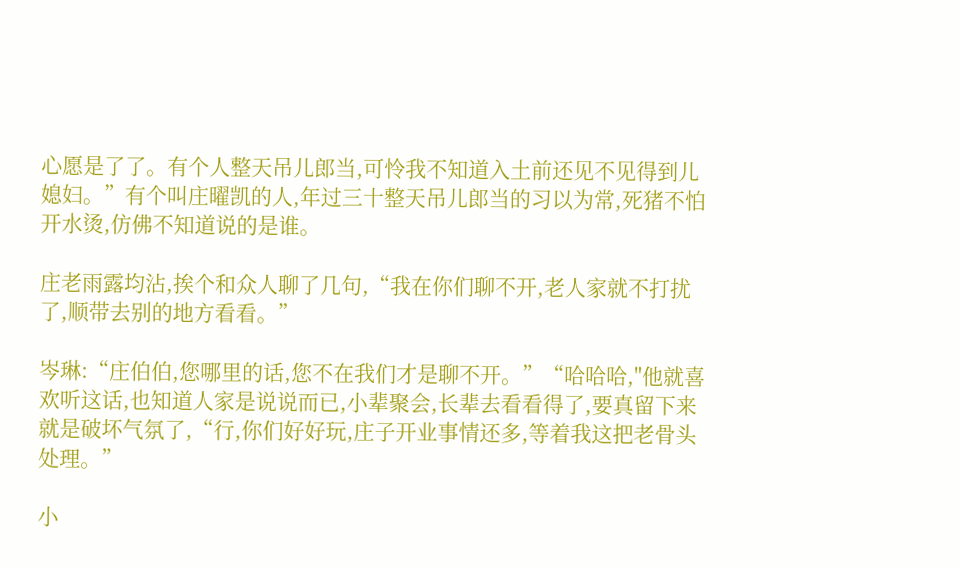心愿是了了。有个人整天吊儿郎当,可怜我不知道入土前还见不见得到儿媳妇。”有个叫庄曜凯的人,年过三十整天吊儿郎当的习以为常,死猪不怕开水烫,仿佛不知道说的是谁。

庄老雨露均沾,挨个和众人聊了几句,“我在你们聊不开,老人家就不打扰了,顺带去别的地方看看。”

岑琳:“庄伯伯,您哪里的话,您不在我们才是聊不开。”“哈哈哈,"他就喜欢听这话,也知道人家是说说而已,小辈聚会,长辈去看看得了,要真留下来就是破坏气氛了,“行,你们好好玩,庄子开业事情还多,等着我这把老骨头处理。”

小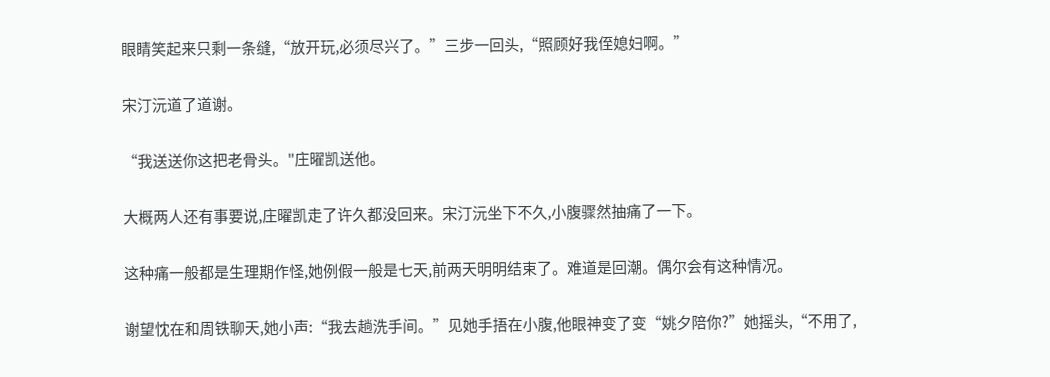眼睛笑起来只剩一条缝,“放开玩,必须尽兴了。”三步一回头,“照顾好我侄媳妇啊。”

宋汀沅道了道谢。

“我送送你这把老骨头。"庄曜凯送他。

大概两人还有事要说,庄曜凯走了许久都没回来。宋汀沅坐下不久,小腹骤然抽痛了一下。

这种痛一般都是生理期作怪,她例假一般是七天,前两天明明结束了。难道是回潮。偶尔会有这种情况。

谢望忱在和周铁聊天,她小声:“我去趟洗手间。”见她手捂在小腹,他眼神变了变“姚夕陪你?”她摇头,“不用了,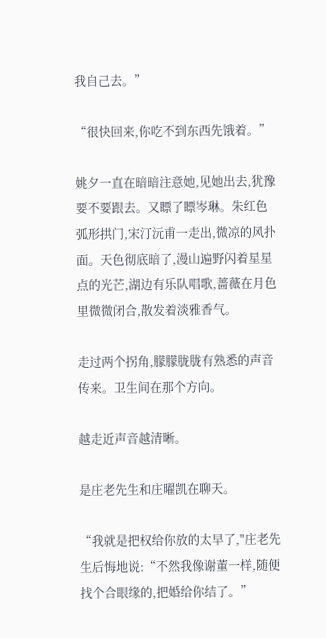我自己去。”

“很快回来,你吃不到东西先饿着。”

姚夕一直在暗暗注意她,见她出去,犹豫要不要跟去。又瞟了瞟岑琳。朱红色弧形拱门,宋汀沅甫一走出,微凉的风扑面。天色彻底暗了,漫山遍野闪着星星点的光芒,湖边有乐队唱歌,蔷薇在月色里微微闭合,散发着淡雅香气。

走过两个拐角,朦朦胧胧有熟悉的声音传来。卫生间在那个方向。

越走近声音越清晰。

是庄老先生和庄曜凯在聊天。

“我就是把权给你放的太早了,"庄老先生后悔地说:“不然我像谢董一样,随便找个合眼缘的,把婚给你结了。”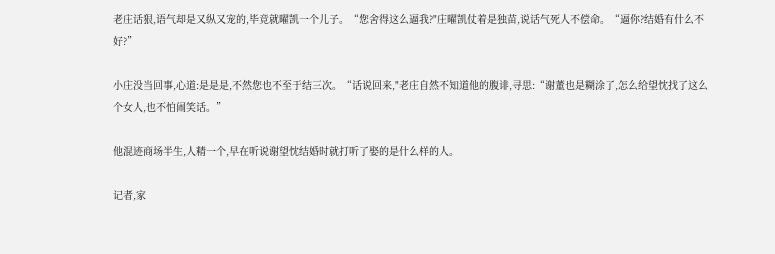老庄话狠,语气却是又纵又宠的,毕竞就曜凯一个儿子。“您舍得这么逼我?"庄曜凯仗着是独苗,说话气死人不偿命。“逼你?结婚有什么不好?”

小庄没当回事,心道:是是是,不然您也不至于结三次。“话说回来,"老庄自然不知道他的腹诽,寻思:“谢董也是糊涂了,怎么给望忱找了这么个女人,也不怕闹笑话。”

他混迹商场半生,人精一个,早在听说谢望忱结婚时就打听了娶的是什么样的人。

记者,家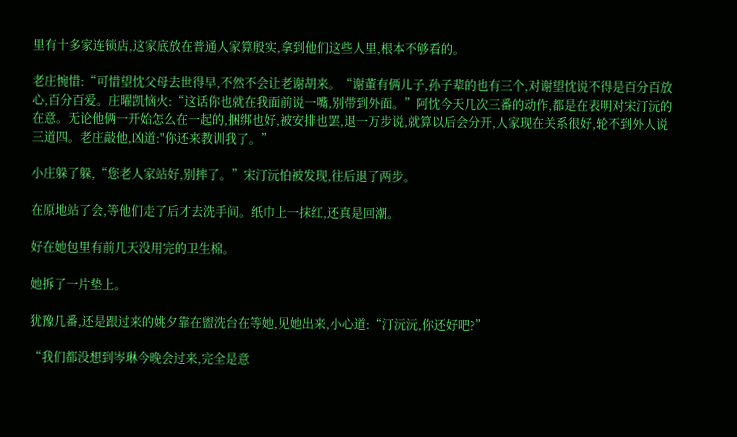里有十多家连锁店,这家底放在普通人家算殷实,拿到他们这些人里,根本不够看的。

老庄惋惜:“可惜望忱父母去世得早,不然不会让老谢胡来。“谢董有俩儿子,孙子辈的也有三个,对谢望忱说不得是百分百放心,百分百爱。庄曜凯恼火:“这话你也就在我面前说一嘴,别带到外面。”阿忱今天几次三番的动作,都是在表明对宋汀沅的在意。无论他俩一开始怎么在一起的,捆绑也好,被安排也罢,退一万步说,就算以后会分开,人家现在关系很好,轮不到外人说三道四。老庄敲他,凶道:"你还来教训我了。”

小庄躲了躲,“您老人家站好,别摔了。”宋汀沅怕被发现,往后退了两步。

在原地站了会,等他们走了后才去洗手间。纸巾上一抹红,还真是回潮。

好在她包里有前几天没用完的卫生棉。

她拆了一片垫上。

犹豫几番,还是跟过来的姚夕靠在盥洗台在等她,见她出来,小心道:“汀沅沅,你还好吧?”

“我们都没想到岑琳今晚会过来,完全是意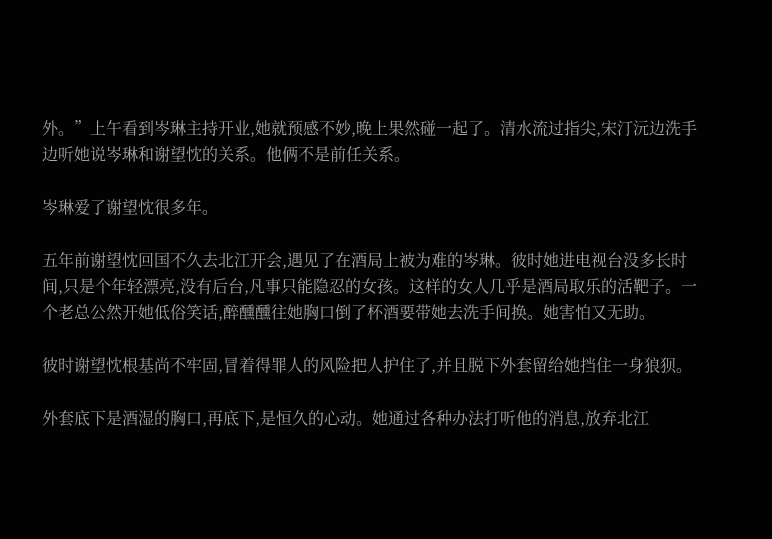外。”上午看到岑琳主持开业,她就预感不妙,晚上果然碰一起了。清水流过指尖,宋汀沅边洗手边听她说岑琳和谢望忱的关系。他俩不是前任关系。

岑琳爱了谢望忱很多年。

五年前谢望忱回国不久去北江开会,遇见了在酒局上被为难的岑琳。彼时她进电视台没多长时间,只是个年轻漂亮,没有后台,凡事只能隐忍的女孩。这样的女人几乎是酒局取乐的活靶子。一个老总公然开她低俗笑话,醉醺醺往她胸口倒了杯酒要带她去洗手间换。她害怕又无助。

彼时谢望忱根基尚不牢固,冒着得罪人的风险把人护住了,并且脱下外套留给她挡住一身狼狈。

外套底下是酒湿的胸口,再底下,是恒久的心动。她通过各种办法打听他的消息,放弃北江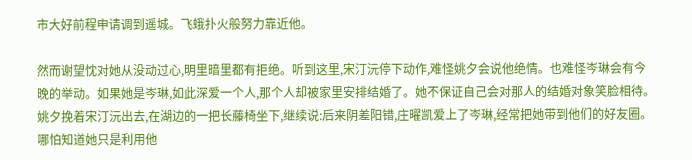市大好前程申请调到遥城。飞蛾扑火般努力靠近他。

然而谢望忱对她从没动过心,明里暗里都有拒绝。听到这里,宋汀沅停下动作,难怪姚夕会说他绝情。也难怪岑琳会有今晚的举动。如果她是岑琳,如此深爱一个人,那个人却被家里安排结婚了。她不保证自己会对那人的结婚对象笑脸相待。姚夕挽着宋汀沅出去,在湖边的一把长藤椅坐下,继续说:后来阴差阳错,庄曜凯爱上了岑琳,经常把她带到他们的好友圈。哪怕知道她只是利用他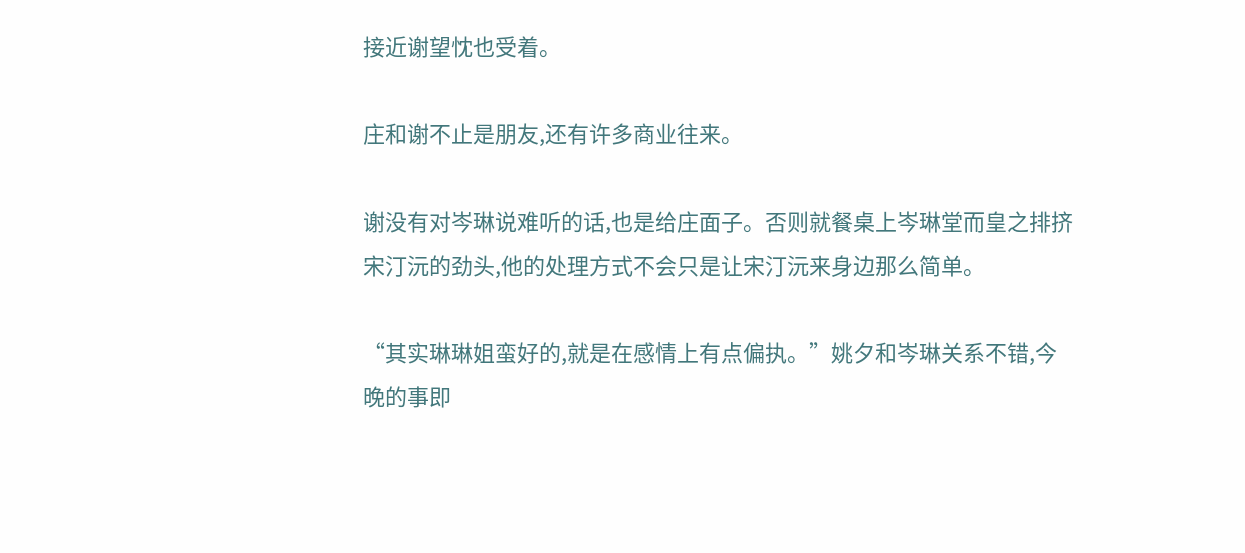接近谢望忱也受着。

庄和谢不止是朋友,还有许多商业往来。

谢没有对岑琳说难听的话,也是给庄面子。否则就餐桌上岑琳堂而皇之排挤宋汀沅的劲头,他的处理方式不会只是让宋汀沅来身边那么简单。

“其实琳琳姐蛮好的,就是在感情上有点偏执。”姚夕和岑琳关系不错,今晚的事即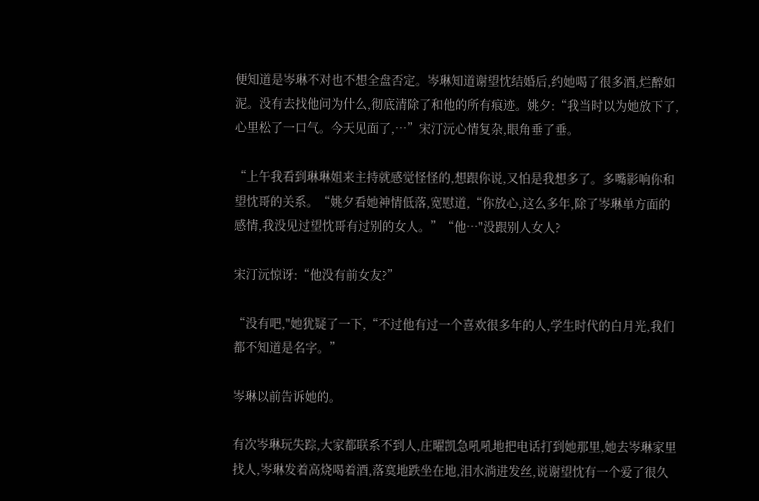便知道是岑琳不对也不想全盘否定。岑琳知道谢望忱结婚后,约她喝了很多酒,烂醉如泥。没有去找他问为什么,彻底清除了和他的所有痕迹。姚夕:“我当时以为她放下了,心里松了一口气。今天见面了,…”宋汀沅心情复杂,眼角垂了垂。

“上午我看到琳琳姐来主持就感觉怪怪的,想跟你说,又怕是我想多了。多嘴影响你和望忱哥的关系。“姚夕看她神情低落,宽慰道,“你放心,这么多年,除了岑琳单方面的感情,我没见过望忱哥有过别的女人。”“他…"没跟别人女人?

宋汀沅惊讶:“他没有前女友?”

“没有吧,"她犹疑了一下,“不过他有过一个喜欢很多年的人,学生时代的白月光,我们都不知道是名字。”

岑琳以前告诉她的。

有次岑琳玩失踪,大家都联系不到人,庄曜凯急吼吼地把电话打到她那里,她去岑琳家里找人,岑琳发着高烧喝着酒,落寞地跌坐在地,泪水淌进发丝,说谢望忱有一个爱了很久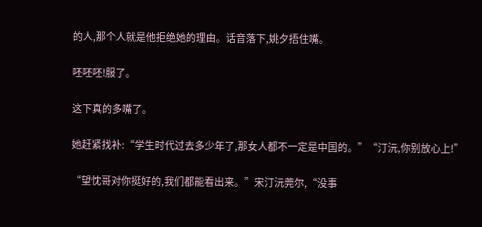的人,那个人就是他拒绝她的理由。话音落下,姚夕捂住嘴。

呸呸呸!服了。

这下真的多嘴了。

她赶紧找补:“学生时代过去多少年了,那女人都不一定是中国的。”“汀沅,你别放心上!”

“望忱哥对你挺好的,我们都能看出来。”宋汀沅莞尔,“没事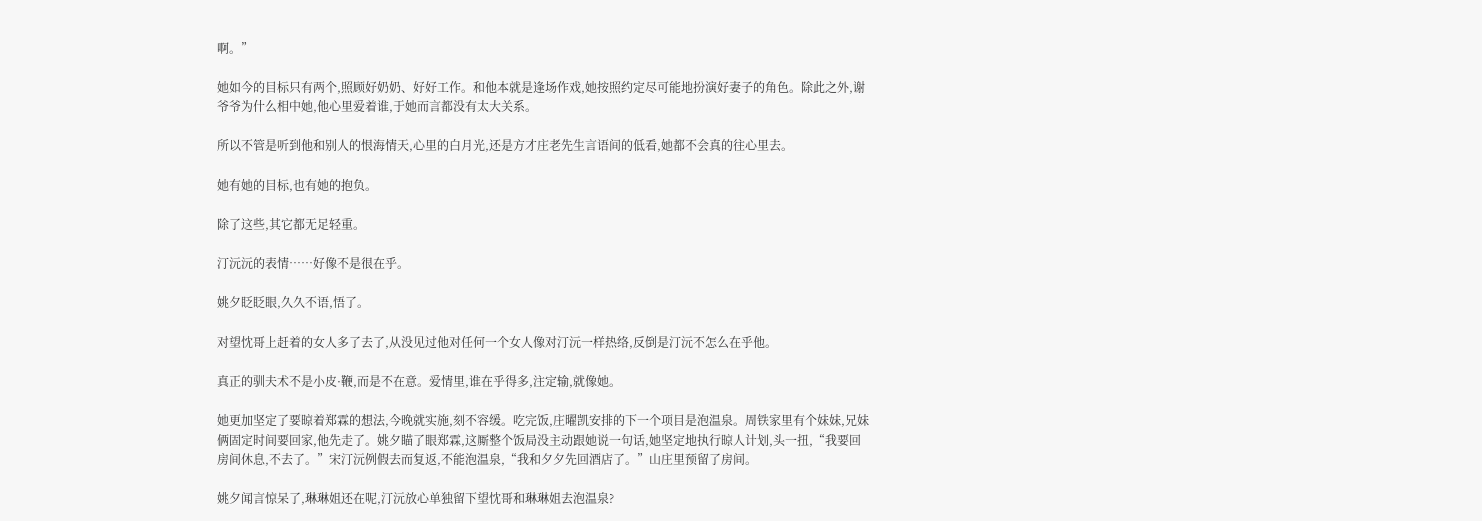啊。”

她如今的目标只有两个,照顾好奶奶、好好工作。和他本就是逢场作戏,她按照约定尽可能地扮演好妻子的角色。除此之外,谢爷爷为什么相中她,他心里爱着谁,于她而言都没有太大关系。

所以不管是听到他和别人的恨海情天,心里的白月光,还是方才庄老先生言语间的低看,她都不会真的往心里去。

她有她的目标,也有她的抱负。

除了这些,其它都无足轻重。

汀沅沅的表情……好像不是很在乎。

姚夕眨眨眼,久久不语,悟了。

对望忱哥上赶着的女人多了去了,从没见过他对任何一个女人像对汀沅一样热络,反倒是汀沅不怎么在乎他。

真正的驯夫术不是小皮·鞭,而是不在意。爱情里,谁在乎得多,注定输,就像她。

她更加坚定了要晾着郑霖的想法,今晚就实施,刻不容缓。吃完饭,庄曜凯安排的下一个项目是泡温泉。周铁家里有个妹妹,兄妹俩固定时间要回家,他先走了。姚夕瞄了眼郑霖,这厮整个饭局没主动跟她说一句话,她坚定地执行晾人计划,头一扭,“我要回房间休息,不去了。”宋汀沅例假去而复返,不能泡温泉,“我和夕夕先回酒店了。”山庄里预留了房间。

姚夕闻言惊呆了,琳琳姐还在呢,汀沅放心单独留下望忱哥和琳琳姐去泡温泉?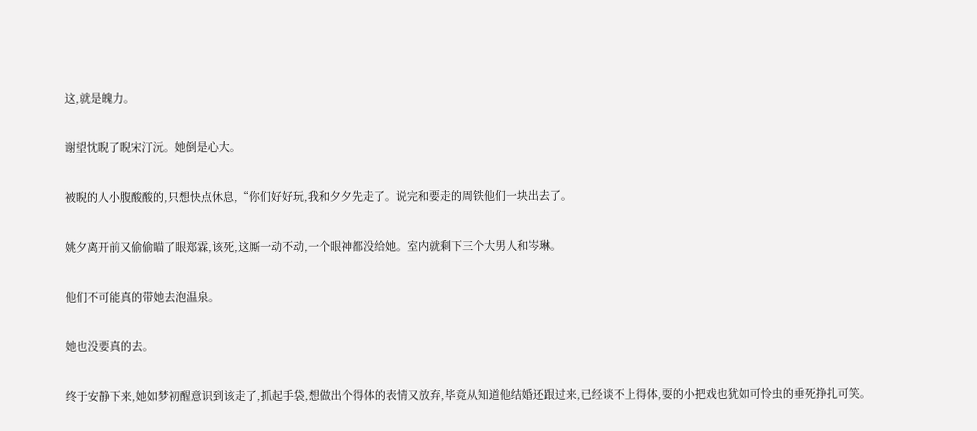这,就是魄力。

谢望忱睨了睨宋汀沅。她倒是心大。

被睨的人小腹酸酸的,只想快点休息,“你们好好玩,我和夕夕先走了。说完和要走的周铁他们一块出去了。

姚夕离开前又偷偷瞄了眼郑霖,该死,这厮一动不动,一个眼神都没给她。室内就剩下三个大男人和岑琳。

他们不可能真的带她去泡温泉。

她也没要真的去。

终于安静下来,她如梦初醒意识到该走了,抓起手袋,想做出个得体的表情又放弃,毕竟从知道他结婚还跟过来,已经谈不上得体,耍的小把戏也犹如可怜虫的垂死挣扎可笑。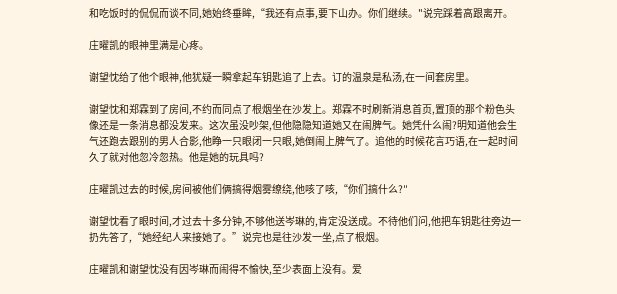和吃饭时的侃侃而谈不同,她始终垂眸,“我还有点事,要下山办。你们继续。"说完踩着高跟离开。

庄曜凯的眼神里满是心疼。

谢望忱给了他个眼神,他犹疑一瞬拿起车钥匙追了上去。订的温泉是私汤,在一间套房里。

谢望忱和郑霖到了房间,不约而同点了根烟坐在沙发上。郑霖不时刷新消息首页,置顶的那个粉色头像还是一条消息都没发来。这次虽没吵架,但他隐隐知道她又在闹脾气。她凭什么闹?明知道他会生气还跑去跟别的男人合影,他睁一只眼闭一只眼,她倒闹上脾气了。追他的时候花言巧语,在一起时间久了就对他忽冷忽热。他是她的玩具吗?

庄曜凯过去的时候,房间被他们俩搞得烟雾缭绕,他咳了咳,“你们搞什么?″

谢望忱看了眼时间,才过去十多分钟,不够他送岑琳的,肯定没送成。不待他们问,他把车钥匙往旁边一扔先答了,“她经纪人来接她了。”说完也是往沙发一坐,点了根烟。

庄曜凯和谢望忱没有因岑琳而闹得不愉快,至少表面上没有。爱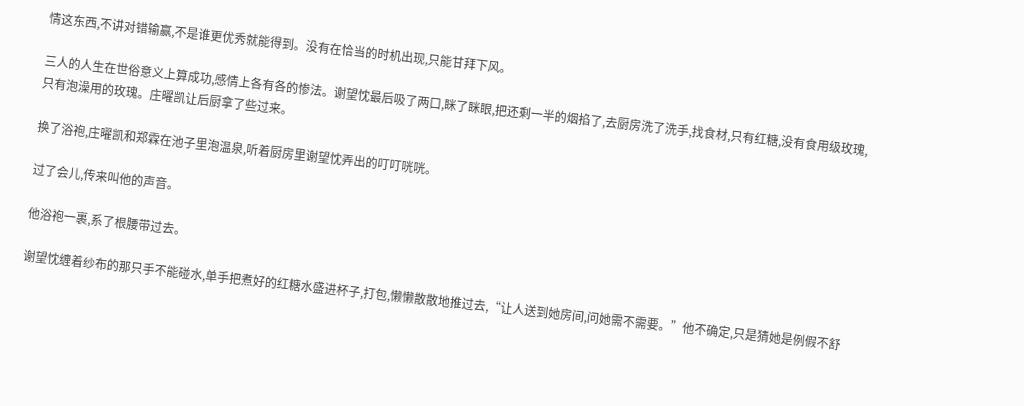情这东西,不讲对错输赢,不是谁更优秀就能得到。没有在恰当的时机出现,只能甘拜下风。

三人的人生在世俗意义上算成功,感情上各有各的惨法。谢望忱最后吸了两口,眯了眯眼,把还剩一半的烟掐了,去厨房洗了洗手,找食材,只有红糖,没有食用级玫瑰,只有泡澡用的玫瑰。庄曜凯让后厨拿了些过来。

换了浴袍,庄曜凯和郑霖在池子里泡温泉,听着厨房里谢望忱弄出的叮叮咣咣。

过了会儿,传来叫他的声音。

他浴袍一裹,系了根腰带过去。

谢望忱缠着纱布的那只手不能碰水,单手把煮好的红糖水盛进杯子,打包,懒懒散散地推过去,“让人送到她房间,问她需不需要。”他不确定,只是猜她是例假不舒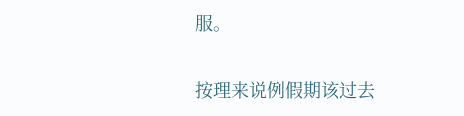服。

按理来说例假期该过去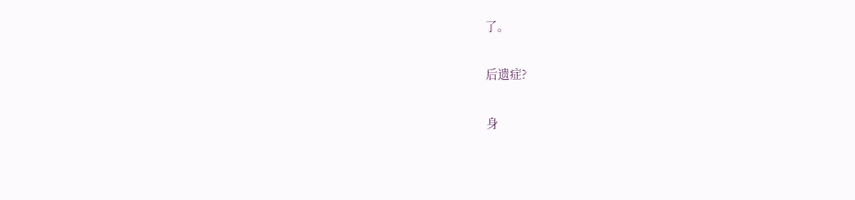了。

后遗症?

身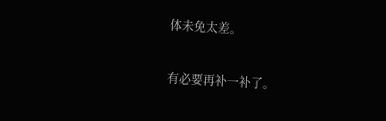体未免太差。

有必要再补一补了。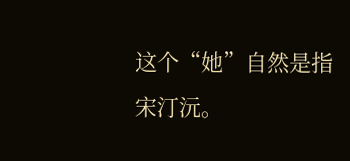这个“她”自然是指宋汀沅。